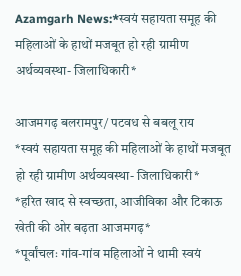Azamgarh News:*स्वयं सहायता समूह की महिलाओं के हाथों मजबूत हो रही ग्रामीण अर्थव्यवस्था- जिलाधिकारी*

आजमगढ़ बलरामपुर/ पटवध से बबलू राय
*स्वयं सहायता समूह की महिलाओं के हाथों मजबूत हो रही ग्रामीण अर्थव्यवस्था- जिलाधिकारी*
*हरित खाद से स्वच्छता, आजीविका और टिकाऊ खेती की ओर बढ़ता आजमगढ़*
*पूर्वांचलः गांव-गांव महिलाओं ने थामी स्वयं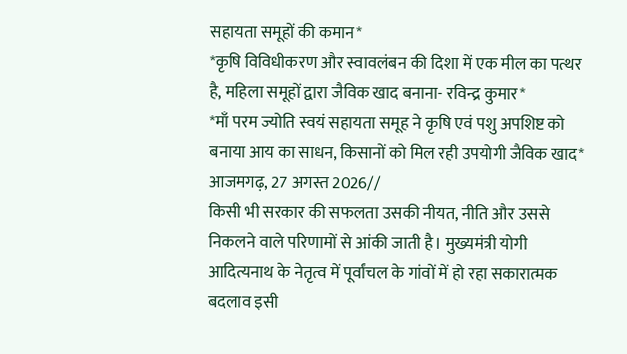सहायता समूहों की कमान*
*कृषि विविधीकरण और स्वावलंबन की दिशा में एक मील का पत्थर है, महिला समूहों द्वारा जैविक खाद बनाना- रविन्द्र कुमार*
*माँ परम ज्योति स्वयं सहायता समूह ने कृषि एवं पशु अपशिष्ट को बनाया आय का साधन, किसानों को मिल रही उपयोगी जैविक खाद*
आजमगढ़, 27 अगस्त 2026//
किसी भी सरकार की सफलता उसकी नीयत, नीति और उससे निकलने वाले परिणामों से आंकी जाती है। मुख्यमंत्री योगी आदित्यनाथ के नेतृत्व में पूर्वांचल के गांवों में हो रहा सकारात्मक बदलाव इसी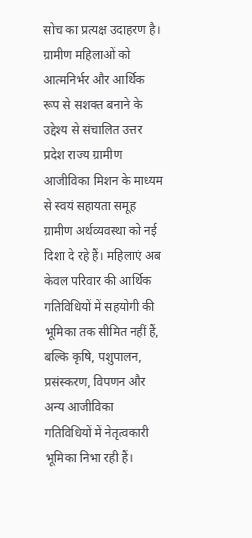सोच का प्रत्यक्ष उदाहरण है। ग्रामीण महिलाओं को आत्मनिर्भर और आर्थिक रूप से सशक्त बनाने के उद्देश्य से संचालित उत्तर प्रदेश राज्य ग्रामीण आजीविका मिशन के माध्यम से स्वयं सहायता समूह ग्रामीण अर्थव्यवस्था को नई दिशा दे रहे हैं। महिलाएं अब केवल परिवार की आर्थिक गतिविधियों में सहयोगी की भूमिका तक सीमित नहीं हैं, बल्कि कृषि, पशुपालन, प्रसंस्करण, विपणन और अन्य आजीविका गतिविधियों में नेतृत्वकारी भूमिका निभा रही हैं।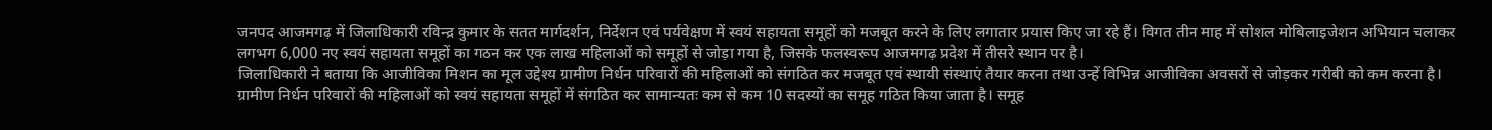जनपद आजमगढ़ में जिलाधिकारी रविन्द्र कुमार के सतत मार्गदर्शन, निर्देशन एवं पर्यवेक्षण में स्वयं सहायता समूहों को मजबूत करने के लिए लगातार प्रयास किए जा रहे हैं। विगत तीन माह में सोशल मोबिलाइजेशन अभियान चलाकर लगभग 6,000 नए स्वयं सहायता समूहों का गठन कर एक लाख महिलाओं को समूहों से जोड़ा गया है, जिसके फलस्वरूप आजमगढ़ प्रदेश में तीसरे स्थान पर है।
जिलाधिकारी ने बताया कि आजीविका मिशन का मूल उद्देश्य ग्रामीण निर्धन परिवारों की महिलाओं को संगठित कर मजबूत एवं स्थायी संस्थाएं तैयार करना तथा उन्हें विभिन्न आजीविका अवसरों से जोड़कर गरीबी को कम करना है। ग्रामीण निर्धन परिवारों की महिलाओं को स्वयं सहायता समूहों में संगठित कर सामान्यतः कम से कम 10 सदस्यों का समूह गठित किया जाता है। समूह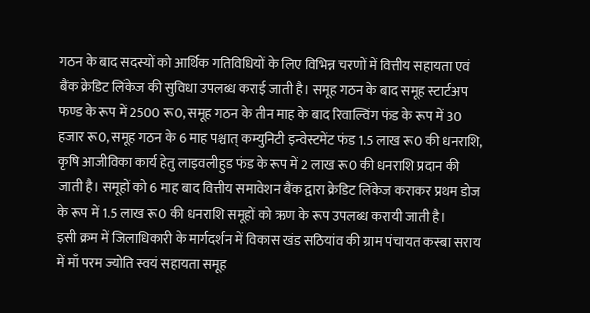गठन के बाद सदस्यों को आर्थिक गतिविधियों के लिए विभिन्न चरणों में वित्तीय सहायता एवं बैंक क्रेडिट लिंकेज की सुविधा उपलब्ध कराई जाती है। समूह गठन के बाद समूह स्टार्टअप फण्ड के रूप में 2500 रू0, समूह गठन के तीन माह के बाद रिवाल्विंग फंड के रूप में 30 हजार रू0, समूह गठन के 6 माह पश्चात् कम्युनिटी इन्वेस्टमेंट फंड 1.5 लाख रू0 की धनराशि, कृषि आजीविका कार्य हेतु लाइवलीहुड फंड के रूप में 2 लाख रू0 की धनराशि प्रदान की जाती है। समूहों को 6 माह बाद वित्तीय समावेशन बैंक द्वारा क्रेडिट लिंकेज कराकर प्रथम डोज के रूप में 1.5 लाख रू0 की धनराशि समूहों को ऋण के रूप उपलब्ध करायी जाती है।
इसी क्रम में जिलाधिकारी के मार्गदर्शन में विकास खंड सठियांव की ग्राम पंचायत कस्बा सराय में माँ परम ज्योति स्वयं सहायता समूह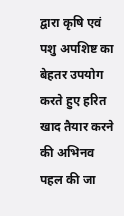द्वारा कृषि एवं पशु अपशिष्ट का बेहतर उपयोग करते हुए हरित खाद तैयार करने की अभिनव पहल की जा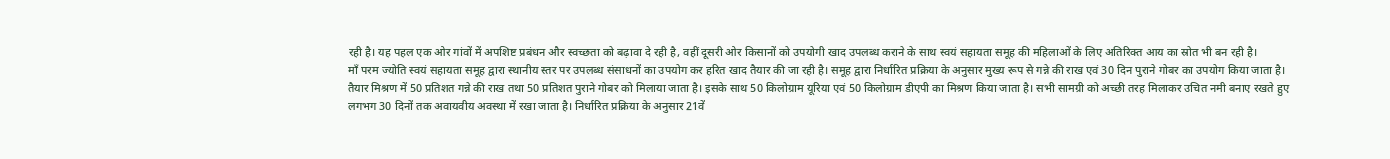रही है। यह पहल एक ओर गांवों में अपशिष्ट प्रबंधन और स्वच्छता को बढ़ावा दे रही है, वहीं दूसरी ओर किसानों को उपयोगी खाद उपलब्ध कराने के साथ स्वयं सहायता समूह की महिलाओं के लिए अतिरिक्त आय का स्रोत भी बन रही है।
माँ परम ज्योति स्वयं सहायता समूह द्वारा स्थानीय स्तर पर उपलब्ध संसाधनों का उपयोग कर हरित खाद तैयार की जा रही है। समूह द्वारा निर्धारित प्रक्रिया के अनुसार मुख्य रूप से गन्ने की राख एवं 30 दिन पुराने गोबर का उपयोग किया जाता है। तैयार मिश्रण में 50 प्रतिशत गन्ने की राख तथा 50 प्रतिशत पुराने गोबर को मिलाया जाता है। इसके साथ 50 किलोग्राम यूरिया एवं 50 किलोग्राम डीएपी का मिश्रण किया जाता है। सभी सामग्री को अच्छी तरह मिलाकर उचित नमी बनाए रखते हुए लगभग 30 दिनों तक अवायवीय अवस्था में रखा जाता है। निर्धारित प्रक्रिया के अनुसार 21वें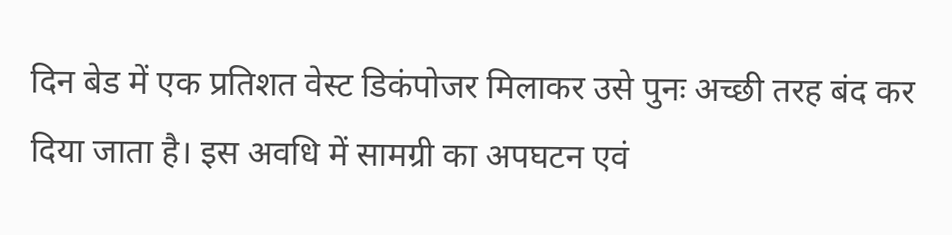दिन बेड में एक प्रतिशत वेस्ट डिकंपोजर मिलाकर उसे पुनः अच्छी तरह बंद कर दिया जाता है। इस अवधि में सामग्री का अपघटन एवं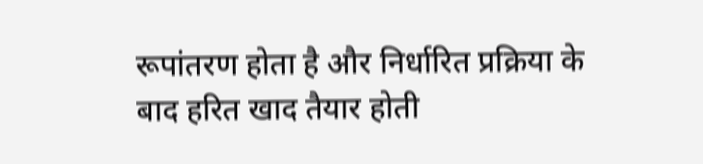रूपांतरण होता है और निर्धारित प्रक्रिया के बाद हरित खाद तैयार होती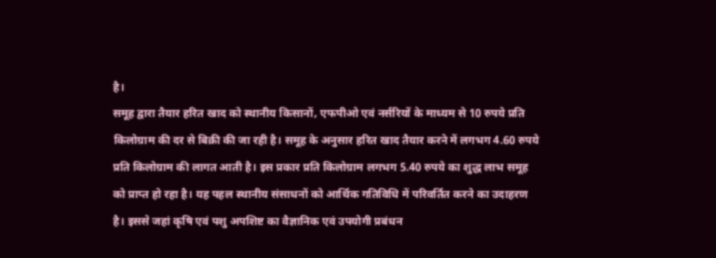है।
समूह द्वारा तैयार हरित खाद को स्थानीय किसानों, एफपीओ एवं नर्सरियों के माध्यम से 10 रुपये प्रति किलोग्राम की दर से बिक्री की जा रही है। समूह के अनुसार हरित खाद तैयार करने में लगभग 4.60 रुपये प्रति किलोग्राम की लागत आती है। इस प्रकार प्रति किलोग्राम लगभग 5.40 रुपये का शुद्ध लाभ समूह को प्राप्त हो रहा है। यह पहल स्थानीय संसाधनों को आर्थिक गतिविधि में परिवर्तित करने का उदाहरण है। इससे जहां कृषि एवं पशु अपशिष्ट का वैज्ञानिक एवं उपयोगी प्रबंधन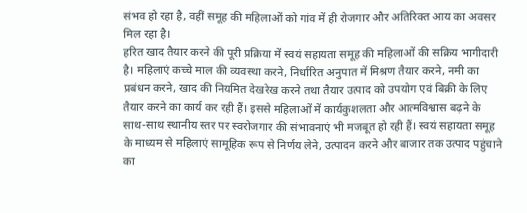संभव हो रहा है, वहीं समूह की महिलाओं को गांव में ही रोजगार और अतिरिक्त आय का अवसर मिल रहा है।
हरित खाद तैयार करने की पूरी प्रक्रिया में स्वयं सहायता समूह की महिलाओं की सक्रिय भागीदारी है। महिलाएं कच्चे माल की व्यवस्था करने, निर्धारित अनुपात में मिश्रण तैयार करने, नमी का प्रबंधन करने, खाद की नियमित देखरेख करने तथा तैयार उत्पाद को उपयोग एवं बिक्री के लिए तैयार करने का कार्य कर रही हैं। इससे महिलाओं में कार्यकुशलता और आत्मविश्वास बढ़ने के साथ-साथ स्थानीय स्तर पर स्वरोजगार की संभावनाएं भी मजबूत हो रही हैं। स्वयं सहायता समूह के माध्यम से महिलाएं सामूहिक रूप से निर्णय लेने, उत्पादन करने और बाजार तक उत्पाद पहुंचाने का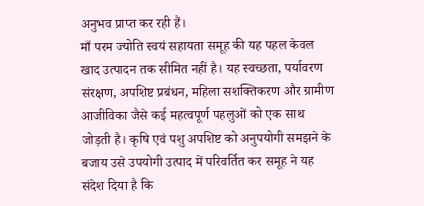अनुभव प्राप्त कर रही हैं।
माँ परम ज्योति स्वयं सहायता समूह की यह पहल केवल खाद उत्पादन तक सीमित नहीं है। यह स्वच्छता, पर्यावरण संरक्षण, अपशिष्ट प्रबंधन, महिला सशक्तिकरण और ग्रामीण आजीविका जैसे कई महत्वपूर्ण पहलुओं को एक साथ जोड़ती है। कृषि एवं पशु अपशिष्ट को अनुपयोगी समझने के बजाय उसे उपयोगी उत्पाद में परिवर्तित कर समूह ने यह संदेश दिया है कि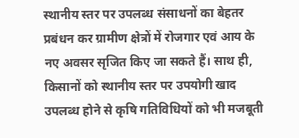स्थानीय स्तर पर उपलब्ध संसाधनों का बेहतर प्रबंधन कर ग्रामीण क्षेत्रों में रोजगार एवं आय के नए अवसर सृजित किए जा सकते हैं। साथ ही, किसानों को स्थानीय स्तर पर उपयोगी खाद उपलब्ध होने से कृषि गतिविधियों को भी मजबूती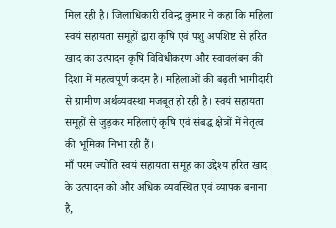मिल रही है। जिलाधिकारी रविन्द्र कुमार ने कहा कि महिला स्वयं सहायता समूहों द्वारा कृषि एवं पशु अपशिष्ट से हरित खाद का उत्पादन कृषि विविधीकरण और स्वावलंबन की दिशा में महत्वपूर्ण कदम है। महिलाओं की बढ़ती भागीदारी से ग्रामीण अर्थव्यवस्था मजबूत हो रही है। स्वयं सहायता समूहों से जुड़कर महिलाएं कृषि एवं संबद्ध क्षेत्रों में नेतृत्व की भूमिका निभा रही हैं।
माँ परम ज्योति स्वयं सहायता समूह का उद्देश्य हरित खाद के उत्पादन को और अधिक व्यवस्थित एवं व्यापक बनाना है,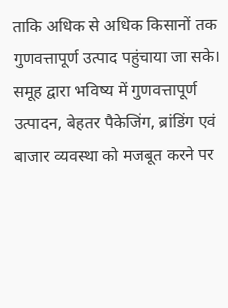ताकि अधिक से अधिक किसानों तक गुणवत्तापूर्ण उत्पाद पहुंचाया जा सके। समूह द्वारा भविष्य में गुणवत्तापूर्ण उत्पादन, बेहतर पैकेजिंग, ब्रांडिंग एवं बाजार व्यवस्था को मजबूत करने पर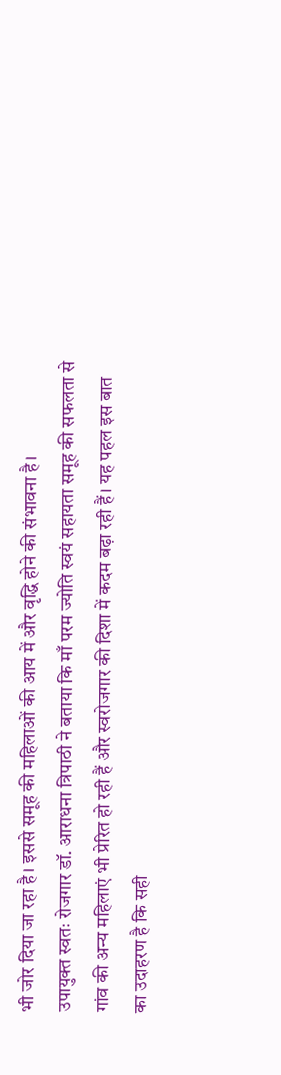भी जोर दिया जा रहा है। इससे समूह की महिलाओं की आय में और वृद्धि होने की संभावना है।
उपायुक्त स्वतः रोजगार डॉ. आराधना त्रिपाठी ने बताया कि माँ परम ज्योति स्वयं सहायता समूह की सफलता से गांव की अन्य महिलाएं भी प्रेरित हो रही हैं और स्वरोजगार की दिशा में कदम बढ़ा रही हैं। यह पहल इस बात का उदाहरण है कि सही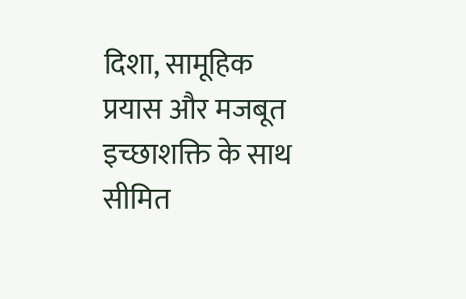दिशा, सामूहिक प्रयास और मजबूत इच्छाशक्ति के साथ सीमित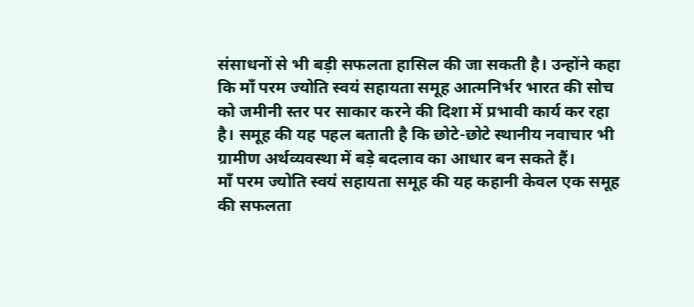संसाधनों से भी बड़ी सफलता हासिल की जा सकती है। उन्होंने कहा कि माँ परम ज्योति स्वयं सहायता समूह आत्मनिर्भर भारत की सोच को जमीनी स्तर पर साकार करने की दिशा में प्रभावी कार्य कर रहा है। समूह की यह पहल बताती है कि छोटे-छोटे स्थानीय नवाचार भी ग्रामीण अर्थव्यवस्था में बड़े बदलाव का आधार बन सकते हैं।
माँ परम ज्योति स्वयं सहायता समूह की यह कहानी केवल एक समूह की सफलता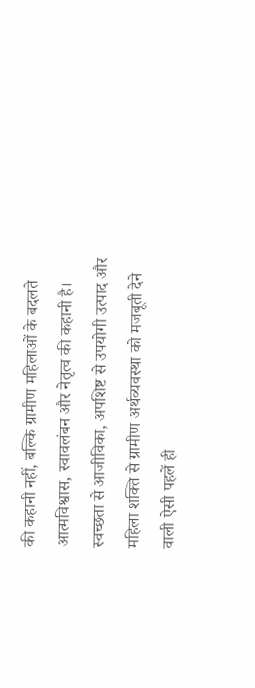की कहानी नहीं, बल्कि ग्रामीण महिलाओं के बदलते आत्मविश्वास, स्वावलंबन और नेतृत्व की कहानी है। स्वच्छता से आजीविका, अपशिष्ट से उपयोगी उत्पाद और महिला शक्ति से ग्रामीण अर्थव्यवस्था को मजबूती देने वाली ऐसी पहलें ही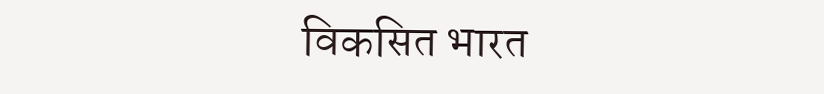विकसित भारत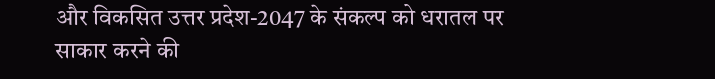और विकसित उत्तर प्रदेश-2047 के संकल्प को धरातल पर साकार करने की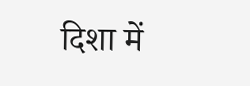दिशा में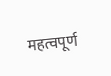महत्वपूर्ण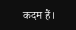कदम हैं।